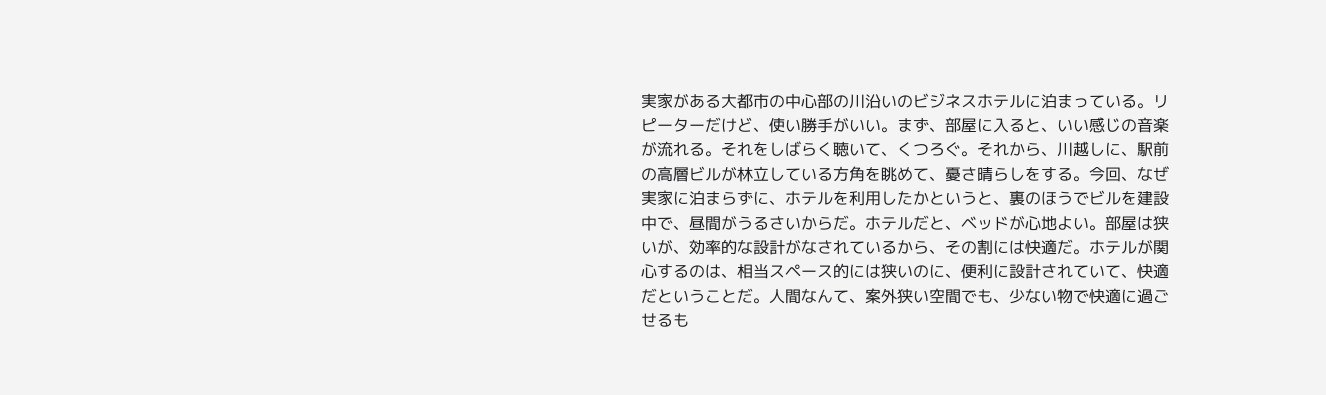実家がある大都市の中心部の川沿いのビジネスホテルに泊まっている。リピーターだけど、使い勝手がいい。まず、部屋に入ると、いい感じの音楽が流れる。それをしばらく聴いて、くつろぐ。それから、川越しに、駅前の高層ビルが林立している方角を眺めて、憂さ晴らしをする。今回、なぜ実家に泊まらずに、ホテルを利用したかというと、裏のほうでビルを建設中で、昼間がうるさいからだ。ホテルだと、ベッドが心地よい。部屋は狭いが、効率的な設計がなされているから、その割には快適だ。ホテルが関心するのは、相当スペース的には狭いのに、便利に設計されていて、快適だということだ。人間なんて、案外狭い空間でも、少ない物で快適に過ごせるも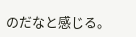のだなと感じる。